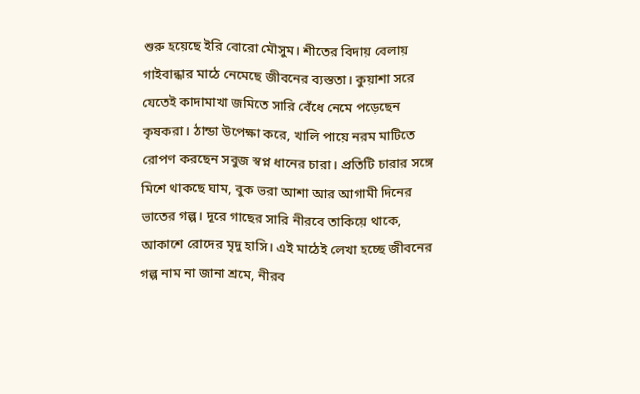শুরু হয়েছে ইরি বোরো মৌসুম। শীতের বিদায় বেলায় গাইবান্ধার মাঠে নেমেছে জীবনের ব্যস্ততা। কুয়াশা সরে যেতেই কাদামাখা জমিতে সারি বেঁধে নেমে পড়েছেন কৃষকরা। ঠান্ডা উপেক্ষা করে, খালি পায়ে নরম মাটিতে রোপণ করছেন সবুজ স্বপ্ন ধানের চারা। প্রতিটি চারার সঙ্গে মিশে থাকছে ঘাম, বুক ভরা আশা আর আগামী দিনের ভাতের গল্প। দূরে গাছের সারি নীরবে তাকিয়ে থাকে, আকাশে রোদের মৃদু হাসি। এই মাঠেই লেখা হচ্ছে জীবনের গল্প নাম না জানা শ্রমে, নীরব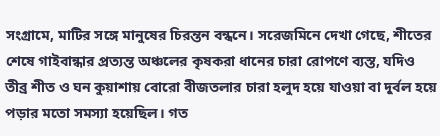সংগ্রামে, মাটির সঙ্গে মানুষের চিরন্তন বন্ধনে। সরেজমিনে দেখা গেছে, শীতের শেষে গাইবান্ধার প্রত্যন্ত অঞ্চলের কৃষকরা ধানের চারা রোপণে ব্যস্ত, যদিও তীব্র শীত ও ঘন কুয়াশায় বোরো বীজতলার চারা হলুদ হয়ে যাওয়া বা দুর্বল হয়ে পড়ার মতো সমস্যা হয়েছিল। গত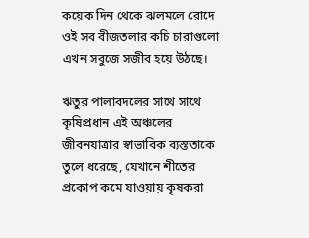কয়েক দিন থেকে ঝলমলে রোদে ওই সব বীজতলার কচি চারাগুলো এখন সবুজে সজীব হয়ে উঠছে।

ঋতুর পালাবদলের সাথে সাথে কৃষিপ্রধান এই অঞ্চলের জীবনযাত্রার স্বাভাবিক ব্যস্ততাকে তুলে ধরেছে, যেখানে শীতের প্রকোপ কমে যাওয়ায় কৃষকরা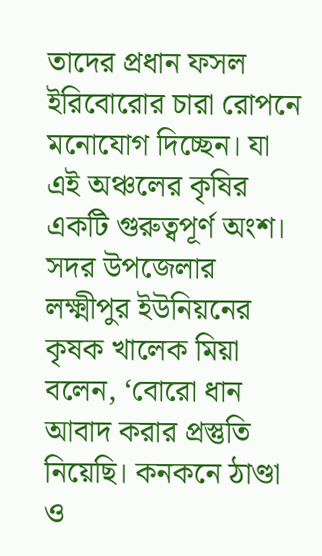তাদের প্রধান ফসল ইরিবোরোর চারা রোপনে মনোযোগ দিচ্ছেন। যা এই অঞ্চলের কৃষির একটি গুরুত্বপূর্ণ অংশ। সদর উপজেলার লক্ষ্মীপুর ইউনিয়নের কৃষক খালেক মিয়া বলেন, ‘বোরো ধান আবাদ করার প্রস্তুতি নিয়েছি। কনকনে ঠাণ্ডা ও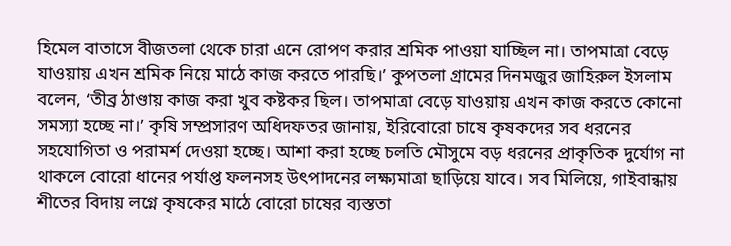হিমেল বাতাসে বীজতলা থেকে চারা এনে রোপণ করার শ্রমিক পাওয়া যাচ্ছিল না। তাপমাত্রা বেড়ে যাওয়ায় এখন শ্রমিক নিয়ে মাঠে কাজ করতে পারছি।’ কুপতলা গ্রামের দিনমজুর জাহিরুল ইসলাম বলেন, ‘তীব্র ঠাণ্ডায় কাজ করা খুব কষ্টকর ছিল। তাপমাত্রা বেড়ে যাওয়ায় এখন কাজ করতে কোনো সমস্যা হচ্ছে না।’ কৃষি সম্প্রসারণ অধিদফতর জানায়, ইরিবোরো চাষে কৃষকদের সব ধরনের সহযোগিতা ও পরামর্শ দেওয়া হচ্ছে। আশা করা হচ্ছে চলতি মৌসুমে বড় ধরনের প্রাকৃতিক দুর্যোগ না থাকলে বোরো ধানের পর্যাপ্ত ফলনসহ উৎপাদনের লক্ষ্যমাত্রা ছাড়িয়ে যাবে। সব মিলিয়ে, গাইবান্ধায় শীতের বিদায় লগ্নে কৃষকের মাঠে বোরো চাষের ব্যস্ততা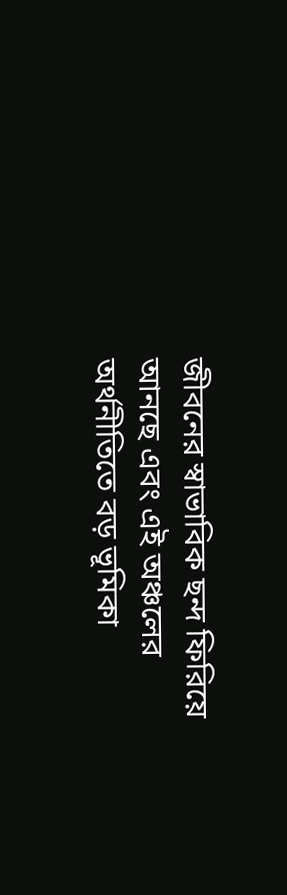জীবনের স্বাভাবিক ছন্দ ফিরিয়ে আনছে এবং এই অঞ্চলের অর্থনীতিতে বড় ভূমিকা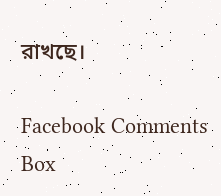রাখছে।

Facebook Comments Box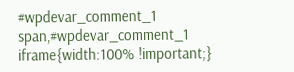#wpdevar_comment_1 span,#wpdevar_comment_1 iframe{width:100% !important;}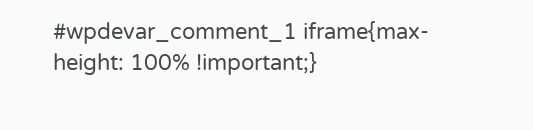#wpdevar_comment_1 iframe{max-height: 100% !important;}